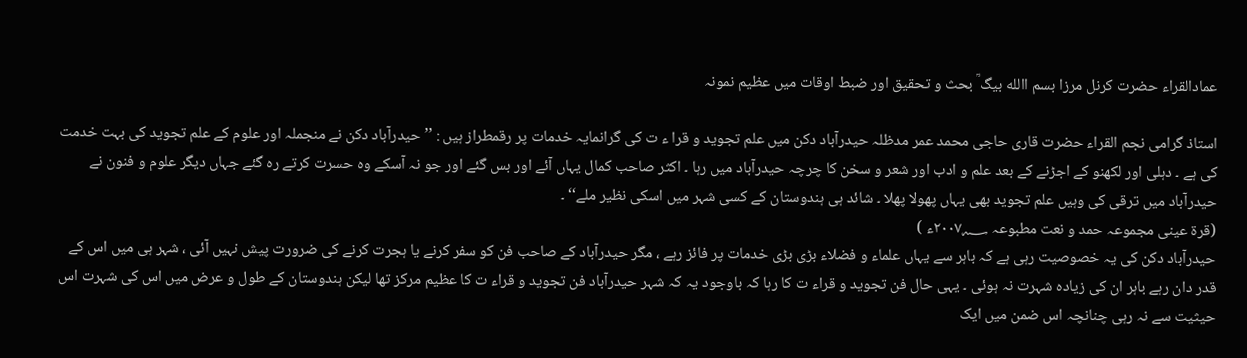عمادالقراء حضرت کرنل مرزا بسم االله بیگ ؒ بحث و تحقیق اور ضبط اوقات میں عظیم نمونہ

استاذ گرامی نجم القراء حضرت قاری حاجی محمد عمر مدظلہ حیدرآباد دکن میں علم تجوید و قرا ء ت کی گرانمایہ خدمات پر رقمطراز ہیں : ’’حیدرآباد دکن نے منجملہ اور علوم کے علم تجوید کی بہت خدمت کی ہے ۔ دہلی اور لکھنو کے اجڑنے کے بعد علم و ادب اور شعر و سخن کا چرچہ حیدرآباد میں رہا ۔ اکثر صاحب کمال یہاں آئے اور بس گئے اور جو نہ آسکے وہ حسرت کرتے رہ گئے جہاں دیگر علوم و فنون نے حیدرآباد میں ترقی کی وہیں علم تجوید بھی یہاں پھولا پھلا ۔ شائد ہی ہندوستان کے کسی شہر میں اسکی نظیر ملے‘‘ ۔
(قرۃ عینی مجموعہ حمد و نعت مطبوعہ ۲۰۰۷؁ء )
حیدرآباد دکن کی یہ خصوصیت رہی ہے کہ باہر سے یہاں علماء و فضلاء بڑی بڑی خدمات پر فائز رہے ، مگر حیدرآباد کے صاحب فن کو سفر کرنے یا ہجرت کرنے کی ضرورت پیش نہیں آئی ، شہر ہی میں اس کے قدر دان رہے باہر ان کی زیادہ شہرت نہ ہوئی ۔ یہی حال فن تجوید و قراء ت کا رہا کہ باوجود یہ کہ شہر حیدرآباد فن تجوید و قراء ت کا عظیم مرکز تھا لیکن ہندوستان کے طول و عرض میں اس کی شہرت اس حیثیت سے نہ رہی چنانچہ اس ضمن میں ایک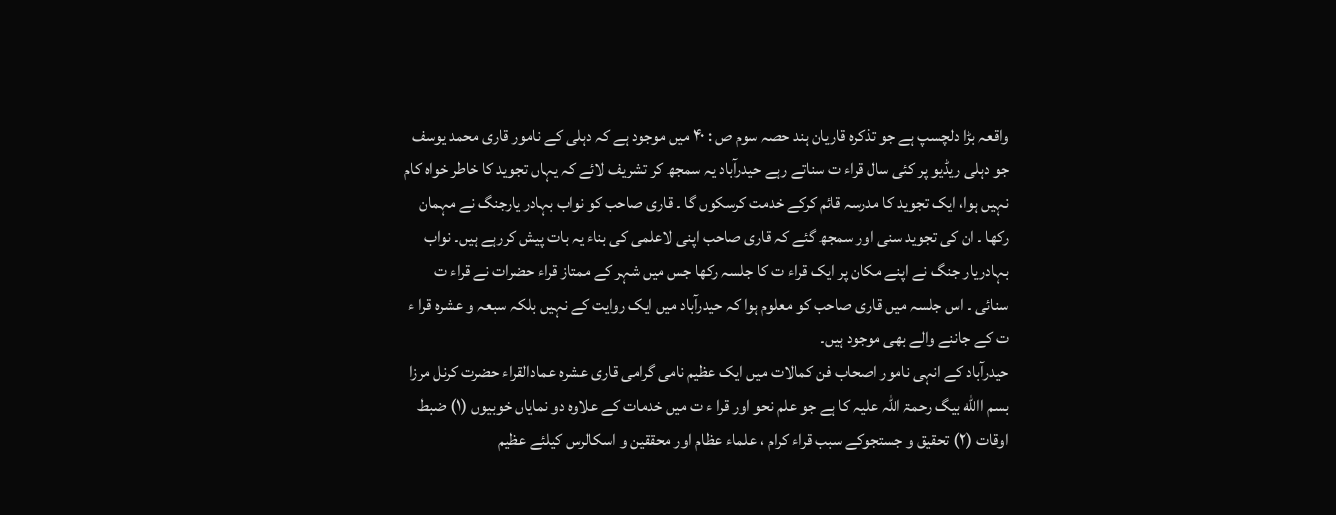واقعہ بڑا دلچسپ ہے جو تذکرہ قاریان ہند حصہ سوم ص : ۴۰ میں موجود ہے کہ دہلی کے نامور قاری محمد یوسف جو دہلی ریڈیو پر کئی سال قراء ت سناتے رہے حیدرآباد یہ سمجھ کر تشریف لائے کہ یہاں تجوید کا خاطر خواہ کام نہیں ہوا، ایک تجوید کا مدرسہ قائم کرکے خدمت کرسکوں گا ۔ قاری صاحب کو نواب بہادر یارجنگ نے مہمان رکھا ۔ ان کی تجوید سنی اور سمجھ گئے کہ قاری صاحب اپنی لاعلمی کی بناء یہ بات پیش کررہے ہیں۔ نواب بہادریار جنگ نے اپنے مکان پر ایک قراء ت کا جلسہ رکھا جس میں شہر کے ممتاز قراء حضرات نے قراء ت سنائی ۔ اس جلسہ میں قاری صاحب کو معلوم ہوا کہ حیدرآباد میں ایک روایت کے نہیں بلکہ سبعہ و عشرہ قرا ء ت کے جاننے والے بھی موجود ہیں۔
حیدرآباد کے انہی نامور اصحاب فن کمالات میں ایک عظیم نامی گرامی قاری عشرہ عمادالقراء حضرت کرنل مرزا بسم االله بیگ رحمۃ اللہ علیہ کا ہے جو علم نحو اور قرا ء ت میں خدمات کے علاوہ دو نمایاں خوبیوں (۱) ضبط اوقات (۲) تحقیق و جستجوکے سبب قراء کرام ، علماء عظام اور محققین و اسکالرس کیلئے عظیم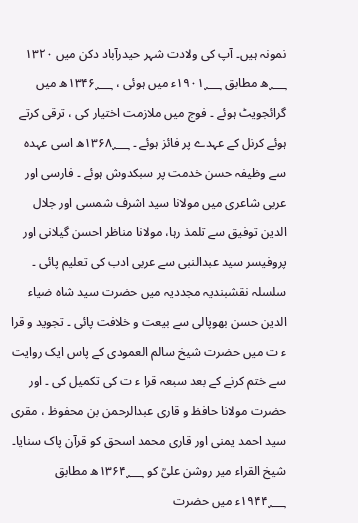نمونہ ہیں۔ آپ کی ولادت شہر حیدرآباد دکن میں ۱۳۲۰ ؁ھ مطابق ۱۹۰۱؁ء میں ہوئی ، ۱۳۴۶؁ھ میں گرائجویٹ ہوئے ۔ فوج میں ملازمت اختیار کی ، ترقی کرتے ہوئے کرنل کے عہدے پر فائز ہوئے ۔ ۱۳۶۸؁ھ اسی عہدہ سے وظیفہ حسن خدمت پر سبکدوش ہوئے ۔ فارسی اور عربی شاعری میں مولانا سید اشرف شمسی اور جلال الدین توفیق سے تلمذ رہا، مولانا مناظر احسن گیلانی اور پروفیسر سید عبدالنبی سے عربی ادب کی تعلیم پائی ۔ سلسلہ نقشبندیہ مجددیہ میں حضرت سید شاہ ضیاء الدین حسن بھوپالی سے بیعت و خلافت پائی ۔ تجوید و قرا ء ت میں حضرت شیخ سالم العمودی کے پاس ایک روایت سے ختم کرنے کے بعد سبعہ قرا ء ت کی تکمیل کی ۔ اور حضرت مولانا حافظ و قاری عبدالرحمن بن محفوظ ، مقری سید احمد یمنی اور قاری محمد اسحق کو قرآن پاک سنایا۔ شیخ القراء میر روشن علیؒ کو ۱۳۶۴؁ھ مطابق ۱۹۴۴؁ء میں حضرت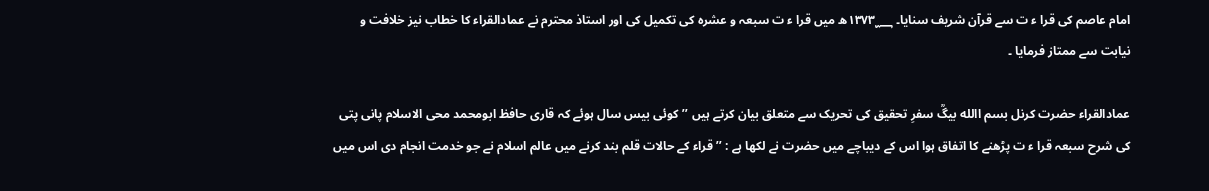امام عاصم کی قرا ء ت سے قرآن شریف سنایا۔ ۱۳۷۳؁ھ میں قرا ء ت سبعہ و عشرہ کی تکمیل کی اور استاذ محترم نے عمادالقراء کا خطاب نیز خلافت و نیابت سے ممتاز فرمایا ۔

عمادالقراء حضرت کرنل بسم االله بیگؒ سفرِ تحقیق کی تحریک سے متعلق بیان کرتے ہیں ’’کوئی بیس سال ہوئے کہ قاری حافظ ابومحمد محی الاسلام پانی پتی کی شرح سبعہ قرا ء ت پڑھنے کا اتفاق ہوا اس کے دیباچے میں حضرت نے لکھا ہے : ’’قراء کے حالات قلم بند کرنے میں عالم اسلام نے جو خدمت انجام دی اس میں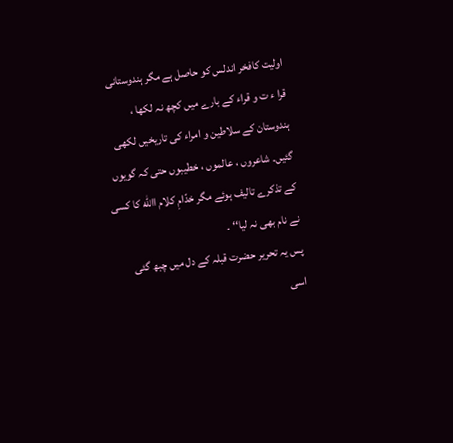اولیت کافخر اندلس کو حاصل ہے مگر ہندوستانی قرا ء ت و قراء کے بارے میں کچھ نہ لکھا ، ہندوستان کے سلاطین و امراء کی تاریخیں لکھی گئیں۔ شاعروں ، عالموں ، خطیبوں حتی کہ گویوں کے تذکرے تالیف ہوئے مگر خدّامِ کلام االله کا کسی نے نام بھی نہ لیا‘‘ ۔
پس یہ تحریر حضرت قبلہ کے دل میں چبھ گئی اسی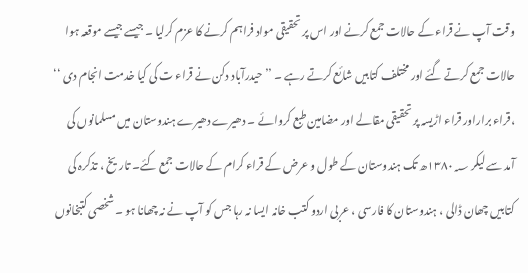وقت آپ نے قراء کے حالات جمع کرنے اور اس پر تحقیقی مواد فراہم کرنے کا عزم کرلیا ۔ جیسے جیسے موقعہ ہوا حالات جمع کرتے گئے اور مختلف کتابیں شائع کرتے رہے ۔ ’’حیدرآباد دکن نے قراء ت کی کیا خدمت انجام دی ‘‘ ،قراء براراور قراء اڑیسہ پر تحقیقی مقالے اور مضامین طبع کروائے ۔ دھیرے دھیرے ہندوستان میں مسلمانوں کی آمد سے لیکر ۱۳۸۰؁ھ تک ہندوستان کے طول و عرض کے قراء کرام کے حالات جمع کئے۔ تاریخ ، تذکرہ کی کتابیں چھان ڈالی ، ہندوستان کا فارسی ، عربی اردو کتب خانہ ایسا نہ رہا جس کو آپ نے نہ چھانا ہو ۔ شخصی کتبخانوں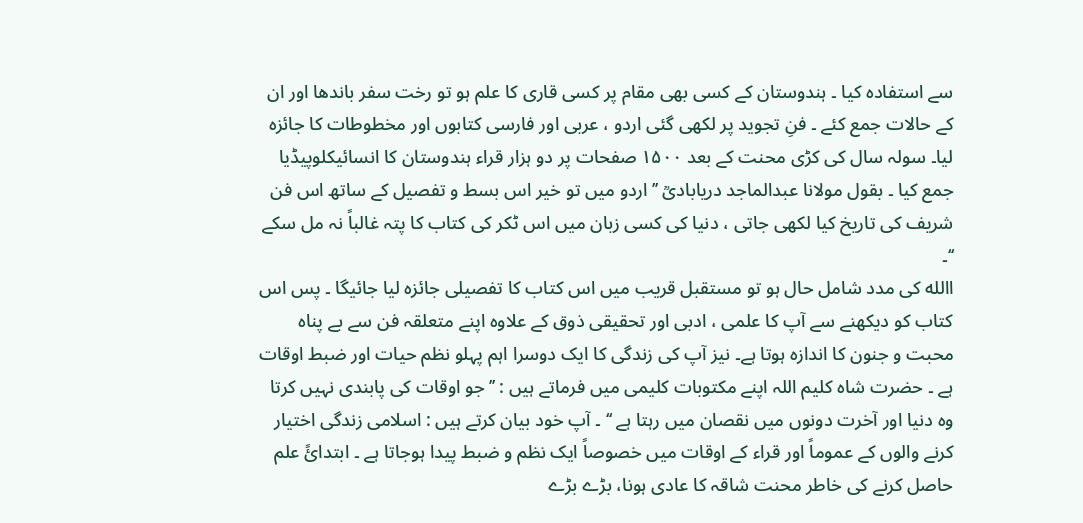سے استفادہ کیا ۔ ہندوستان کے کسی بھی مقام پر کسی قاری کا علم ہو تو رخت سفر باندھا اور ان کے حالات جمع کئے ۔ فنِ تجوید پر لکھی گئی اردو ، عربی اور فارسی کتابوں اور مخطوطات کا جائزہ لیا۔ سولہ سال کی کڑی محنت کے بعد ۱۵۰۰ صفحات پر دو ہزار قراء ہندوستان کا انسائیکلوپیڈیا جمع کیا ۔ بقول مولانا عبدالماجد دریابادیؒ ’’اردو میں تو خیر اس بسط و تفصیل کے ساتھ اس فن شریف کی تاریخ کیا لکھی جاتی ، دنیا کی کسی زبان میں اس ٹکر کی کتاب کا پتہ غالباً نہ مل سکے ‘‘۔
االله کی مدد شامل حال ہو تو مستقبل قریب میں اس کتاب کا تفصیلی جائزہ لیا جائیگا ۔ پس اس کتاب کو دیکھنے سے آپ کا علمی ، ادبی اور تحقیقی ذوق کے علاوہ اپنے متعلقہ فن سے بے پناہ محبت و جنون کا اندازہ ہوتا ہے۔ نیز آپ کی زندگی کا ایک دوسرا اہم پہلو نظم حیات اور ضبط اوقات ہے ۔ حضرت شاہ کلیم اللہ اپنے مکتوبات کلیمی میں فرماتے ہیں : ’’جو اوقات کی پابندی نہیں کرتا وہ دنیا اور آخرت دونوں میں نقصان میں رہتا ہے ‘‘ ۔ آپ خود بیان کرتے ہیں : اسلامی زندگی اختیار کرنے والوں کے عموماً اور قراء کے اوقات میں خصوصاً ایک نظم و ضبط پیدا ہوجاتا ہے ۔ ابتدائً علم حاصل کرنے کی خاطر محنت شاقہ کا عادی ہونا، بڑے بڑے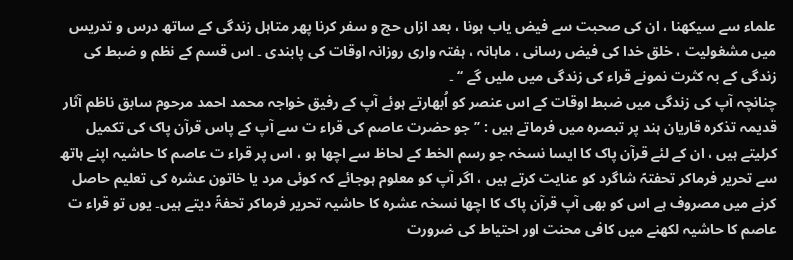علماء سے سیکھنا ، ان کی صحبت سے فیض یاب ہونا ، بعد ازاں حج و سفر کرنا پھر متاہل زندگی کے ساتھ درس و تدریس میں مشغولیت ، خلق خدا کی فیض رسانی ، ماہانہ ، ہفتہ واری روزانہ اوقات کی پابندی ۔ اس قسم کے نظم و ضبط کی زندگی کے بہ کثرت نمونے قراء کی زندگی میں ملیں گے ‘‘ ۔
چنانچہ آپ کی زندگی میں ضبط اوقات کے اس عنصر کو اُبھارتے ہوئے آپ کے رفیق خواجہ محمد احمد مرحوم سابق ناظم آثار قدیمہ تذکرہ قاریان ہند پر تبصرہ میں فرماتے ہیں : ’’جو حضرت عاصم کی قراء ت سے آپ کے پاس قرآن پاک کی تکمیل کرلیتے ہیں ، ان کے لئے قرآن پاک کا ایسا نسخہ جو رسم الخط کے لحاظ سے اچھا ہو ، اس پر قراء ت عاصم کا حاشیہ اپنے ہاتھ سے تحریر فرماکر تحفتہً شاگرد کو عنایت کرتے ہیں ، اگر آپ کو معلوم ہوجائے کہ کوئی مرد یا خاتون عشرہ کی تعلیم حاصل کرنے میں مصروف ہے اس کو بھی آپ قرآن پاک کا اچھا نسخہ عشرہ کا حاشیہ تحریر فرماکر تحفۃً دیتے ہیں۔ یوں تو قراء ت عاصم کا حاشیہ لکھنے میں کافی محنت اور احتیاط کی ضرورت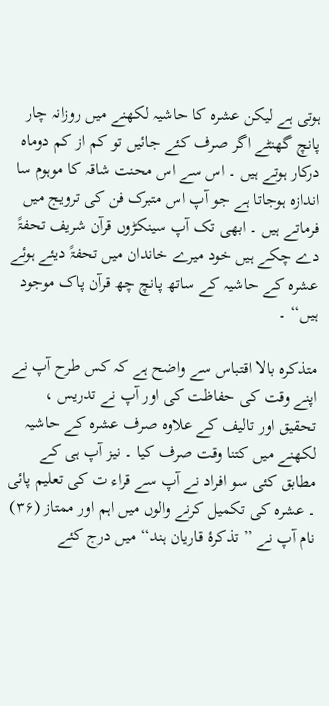ہوتی ہے لیکن عشرہ کا حاشیہ لکھنے میں روزانہ چار پانچ گھنٹے اگر صرف کئے جائیں تو کم از کم دوماہ درکار ہوتے ہیں ۔ اس سے اس محنت شاقہ کا موہوم سا اندازہ ہوجاتا ہے جو آپ اس متبرک فن کی ترویج میں فرماتے ہیں ۔ ابھی تک آپ سینکڑوں قرآن شریف تحفۃً دے چکے ہیں خود میرے خاندان میں تحفۃً دیئے ہوئے عشرہ کے حاشیہ کے ساتھ پانچ چھ قرآن پاک موجود ہیں‘‘ ۔

متذکرہ بالا اقتباس سے واضح ہے کہ کس طرح آپ نے اپنے وقت کی حفاظت کی اور آپ نے تدریس ، تحقیق اور تالیف کے علاوہ صرف عشرہ کے حاشیہ لکھنے میں کتنا وقت صرف کیا ۔ نیز آپ ہی کے مطابق کئی سو افراد نے آپ سے قراء ت کی تعلیم پائی ۔ عشرہ کی تکمیل کرنے والوں میں اہم اور ممتاز (۳۶) نام آپ نے ’’تذکرۂ قاریان ہند‘‘ میں درج کئے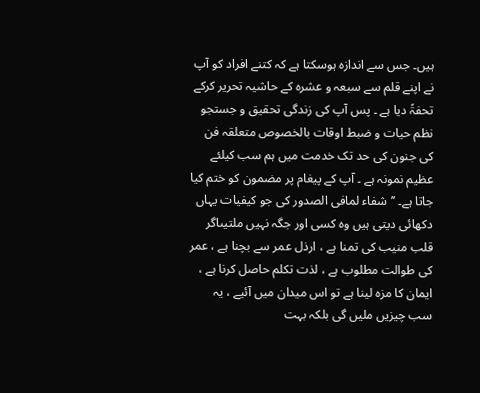ہیں۔ جس سے اندازہ ہوسکتا ہے کہ کتنے افراد کو آپ نے اپنے قلم سے سبعہ و عشرہ کے حاشیہ تحریر کرکے تحفۃً دیا ہے ۔ پس آپ کی زندگی تحقیق و جستجو نظم حیات و ضبط اوقات بالخصوص متعلقہ فن کی جنون کی حد تک خدمت میں ہم سب کیلئے عظیم نمونہ ہے ۔ آپ کے پیغام پر مضمون کو ختم کیا جاتا ہے۔ ’’شفاء لمافی الصدور کی جو کیفیات یہاں دکھائی دیتی ہیں وہ کسی اور جگہ نہیں ملتیںاگر قلب منیب کی تمنا ہے ، ارذل عمر سے بچنا ہے ، عمر کی طوالت مطلوب ہے ، لذت تکلم حاصل کرنا ہے ، ایمان کا مزہ لینا ہے تو اس میدان میں آئیے ، یہ سب چیزیں ملیں گی بلکہ بہت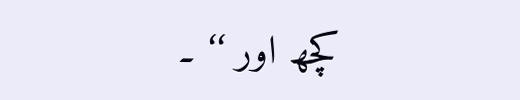کچھ اور ‘‘ ۔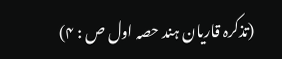(تذکرہ قاریان ہند حصہ اول ص : ۴)